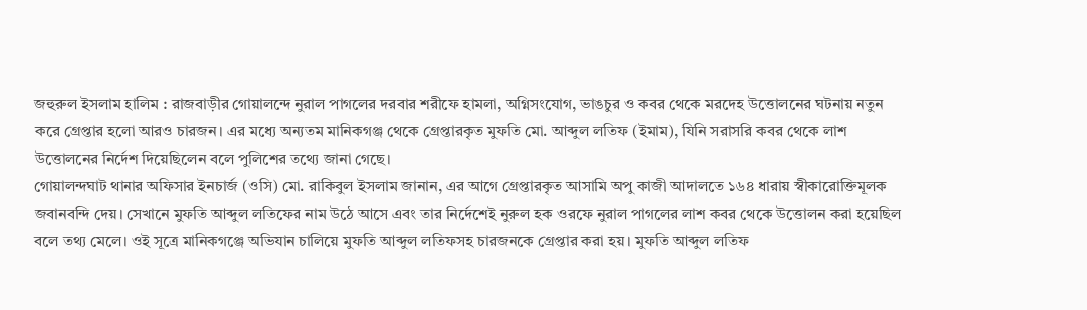জহুরুল ইসলাম হালিম : রাজবাড়ীর গোয়ালন্দে নুরাল পাগলের দরবার শরীফে হামলা, অগ্নিসংযোগ, ভাঙচুর ও কবর থেকে মরদেহ উত্তোলনের ঘটনায় নতুন করে গ্রেপ্তার হলো আরও চারজন। এর মধ্যে অন্যতম মানিকগঞ্জ থেকে গ্রেপ্তারকৃত মুফতি মো. আব্দুল লতিফ (ইমাম), যিনি সরাসরি কবর থেকে লাশ উত্তোলনের নির্দেশ দিয়েছিলেন বলে পুলিশের তথ্যে জানা গেছে।
গোয়ালন্দঘাট থানার অফিসার ইনচার্জ (ওসি) মো. রাকিবুল ইসলাম জানান, এর আগে গ্রেপ্তারকৃত আসামি অপু কাজী আদালতে ১৬৪ ধারায় স্বীকারোক্তিমূলক জবানবন্দি দেয়। সেখানে মুফতি আব্দুল লতিফের নাম উঠে আসে এবং তার নির্দেশেই নুরুল হক ওরফে নুরাল পাগলের লাশ কবর থেকে উত্তোলন করা হয়েছিল বলে তথ্য মেলে। ওই সূত্রে মানিকগঞ্জে অভিযান চালিয়ে মুফতি আব্দুল লতিফসহ চারজনকে গ্রেপ্তার করা হয়। মুফতি আব্দুল লতিফ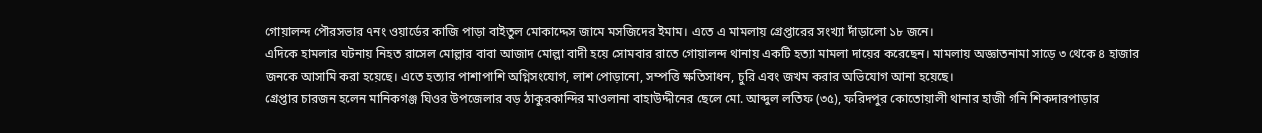গোয়ালন্দ পৌরসভার ৭নং ওয়ার্ডের কাজি পাড়া বাইতুল মোকাদ্দেস জামে মসজিদের ইমাম। এতে এ মামলায় গ্রেপ্তারের সংখ্যা দাঁড়ালো ১৮ জনে।
এদিকে হামলার ঘটনায় নিহত রাসেল মোল্লার বাবা আজাদ মোল্লা বাদী হয়ে সোমবার রাতে গোয়ালন্দ থানায় একটি হত্যা মামলা দায়ের করেছেন। মামলায় অজ্ঞাতনামা সাড়ে ৩ থেকে ৪ হাজার জনকে আসামি করা হয়েছে। এতে হত্যার পাশাপাশি অগ্নিসংযোগ, লাশ পোড়ানো, সম্পত্তি ক্ষতিসাধন, চুরি এবং জখম করার অভিযোগ আনা হয়েছে।
গ্রেপ্তার চারজন হলেন মানিকগঞ্জ ঘিওর উপজেলার বড় ঠাকুরকান্দির মাওলানা বাহাউদ্দীনের ছেলে মো. আব্দুল লতিফ (৩৫), ফরিদপুর কোতোয়ালী থানার হাজী গনি শিকদারপাড়ার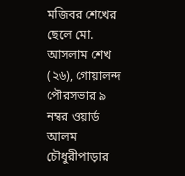মজিবর শেখের ছেলে মো. আসলাম শেখ (২৬), গোয়ালন্দ পৌরসভার ৯ নম্বর ওয়ার্ড আলম চৌধুরীপাড়ার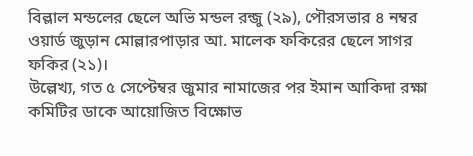বিল্লাল মন্ডলের ছেলে অভি মন্ডল রন্জু (২৯), পৌরসভার ৪ নম্বর ওয়ার্ড জুড়ান মোল্লারপাড়ার আ. মালেক ফকিরের ছেলে সাগর ফকির (২১)।
উল্লেখ্য, গত ৫ সেপ্টেম্বর জুমার নামাজের পর ইমান আকিদা রক্ষা কমিটির ডাকে আয়োজিত বিক্ষোভ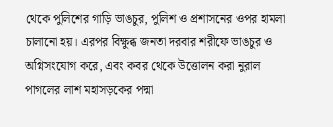থেকে পুলিশের গাড়ি ভাঙচুর, পুলিশ ও প্রশাসনের ওপর হামলা চালানো হয়। এরপর বিক্ষুব্ধ জনতা দরবার শরীফে ভাঙচুর ও অগ্নিসংযোগ করে, এবং কবর থেকে উত্তোলন করা নুরাল পাগলের লাশ মহাসড়কের পদ্মা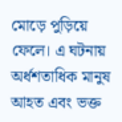মোড়ে পুড়িয়ে ফেলে। এ ঘটনায় অর্ধশতাধিক মানুষ আহত এবং ভক্ত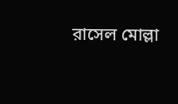রাসেল মোল্লা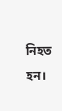নিহত হন।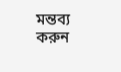মন্তব্য করুন